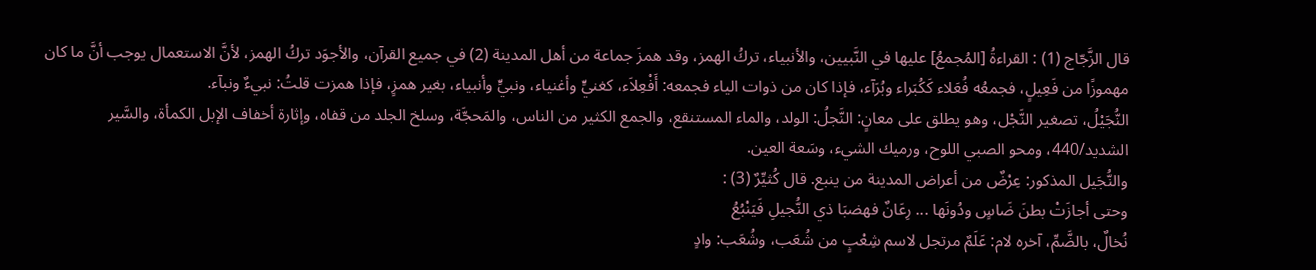قال الزَّجّاج (1) : القراءةُ [المُجمعُ] عليها في النَّبيين، والأنبياء، تركُ الهمز، وقد همزَ جماعة من أهل المدينة (2) في جميع القرآن، والأجوَد تركُ الهمز، لأنَّ الاستعمال يوجب أنَّ ما كان مهموزًا من فَعِيلٍ، فجمعُه فُعَلاء كَكُبَراء وبُرَآء، فإذا كان من ذوات الياء فجمعه: أَفْعِلاَء، كغنيٍّ وأغنياء، ونبيٍّ وأنبياء، بغير همزٍ، فإذا همزت قلتُ: نبيءٌ ونبآء.
النُّجَيْلُ، تصغير النَّجْل، وهو يطلق على معانٍ: النَّجلُ: الولد، والماء المستنقع، والجمع الكثير من الناس، والمَحجَّة، وسلخ الجلد من قفاه، وإثارة أخفاف الإبل الكمأة، والسَّير الشديد/440، ومحو الصبي اللوح، ورميك الشيء، وسَعة العين.
والنُّجَيل المذكور: عِرْضٌ من أعراض المدينة من ينبع. قال كُثيِّرٌ (3) :
وحتى أجازَتْ بطنَ ضَاسٍ ودُونَها ... رِعَانٌ فهضبَا ذي النُّجيلِ فَيَنْبُعُ
نُخالٌ، بالضَّمِّ، آخره لام: عَلَمٌ مرتجل لاسم شِعْبٍ من شُعَب، وشُعَب: وادٍ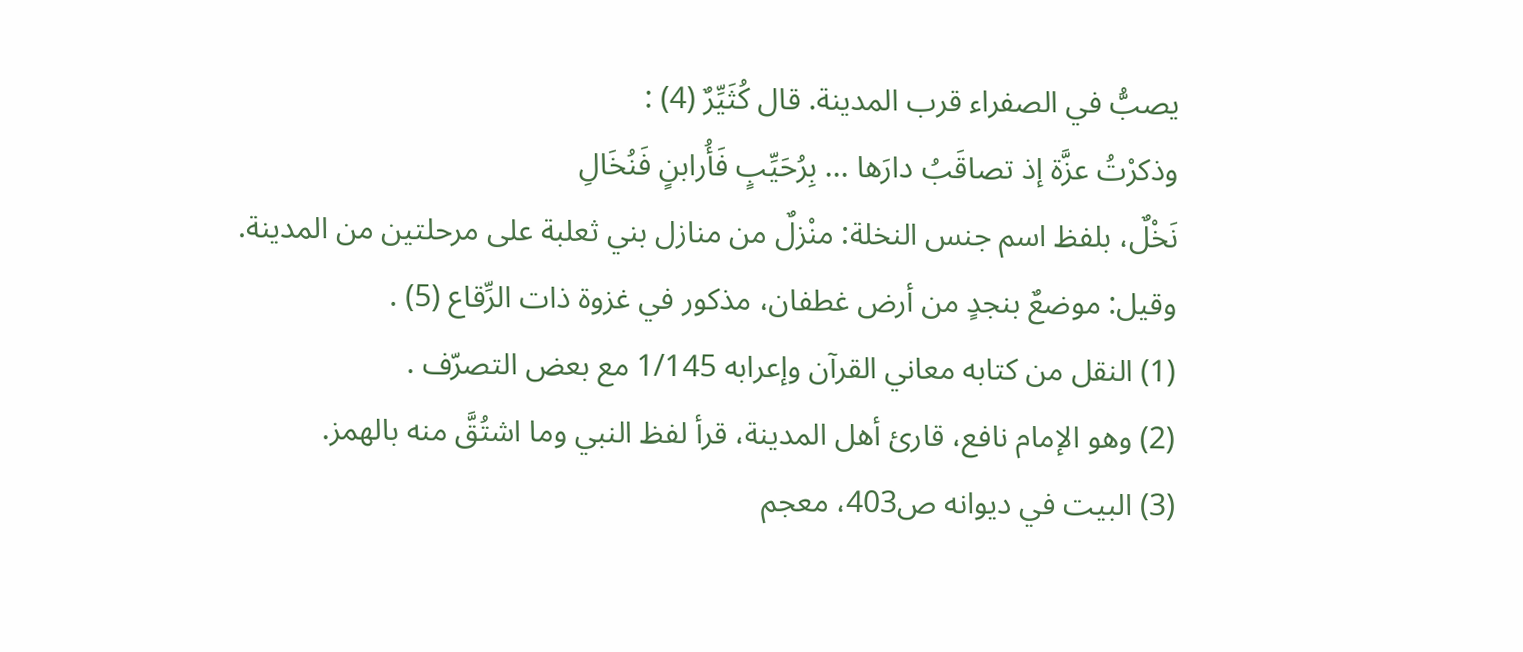يصبُّ في الصفراء قرب المدينة. قال كُثَيِّرٌ (4) :
وذكرْتُ عزَّة إذ تصاقَبُ دارَها ... بِرُحَيِّبٍ فَأُرابنٍ فَنُخَالِ
نَخْلٌ، بلفظ اسم جنس النخلة: منْزلٌ من منازل بني ثعلبة على مرحلتين من المدينة.
وقيل: موضعٌ بنجدٍ من أرض غطفان، مذكور في غزوة ذات الرِّقاع (5) .
(1) النقل من كتابه معاني القرآن وإعرابه 1/145 مع بعض التصرّف .
(2) وهو الإمام نافع، قارئ أهل المدينة، قرأ لفظ النبي وما اشتُقَّ منه بالهمز.
(3) البيت في ديوانه ص403، معجم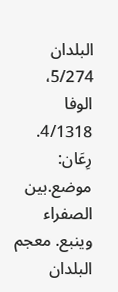البلدان 5/274، الوفا 4/1318. رِعَان: موضع.بين الصفراء وينبع. معجم البلدان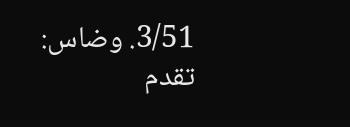3/51. وضاس: تقدم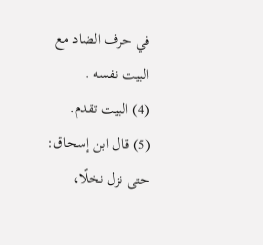في حرف الضاد مع البيت نفسه .
(4) البيت تقدم.
(5) قال ابن إسحاق: حتى نزل نخلًا،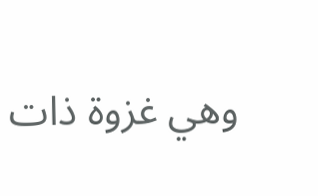وهي غزوة ذات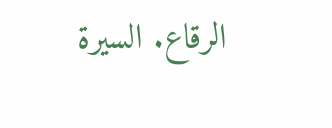الرقاع. السيرة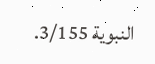النبوية 3/155.